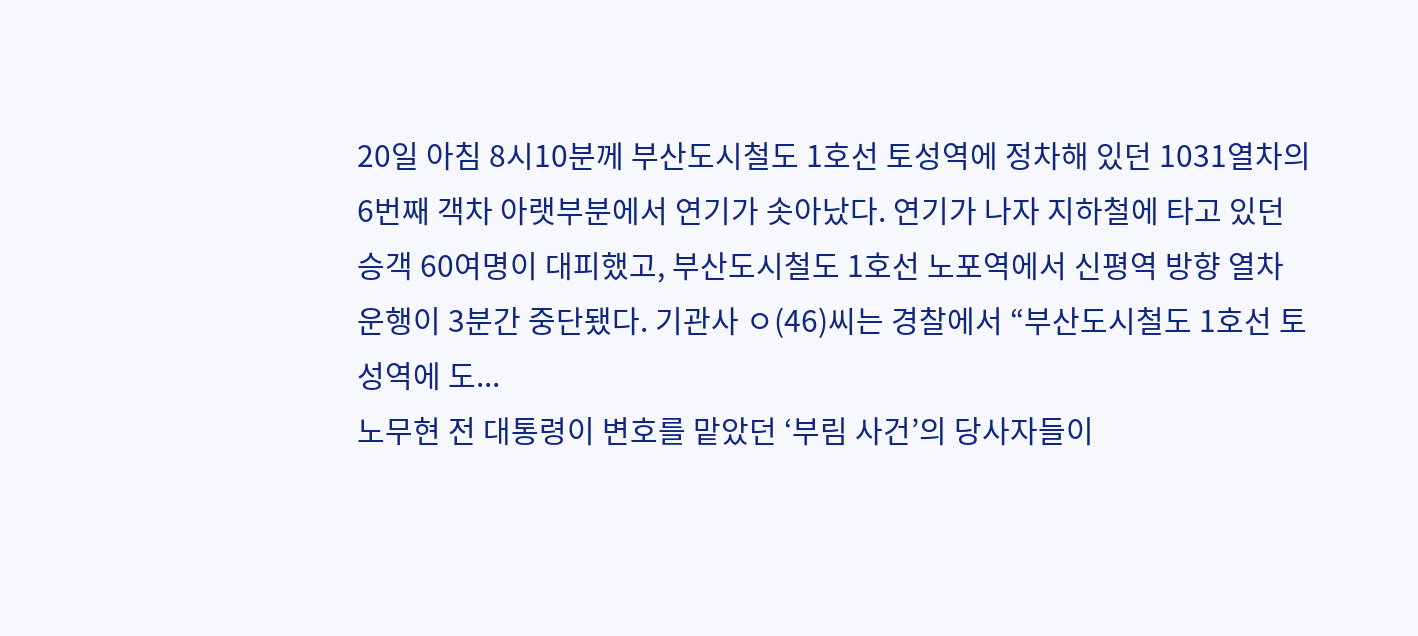20일 아침 8시10분께 부산도시철도 1호선 토성역에 정차해 있던 1031열차의 6번째 객차 아랫부분에서 연기가 솟아났다. 연기가 나자 지하철에 타고 있던 승객 60여명이 대피했고, 부산도시철도 1호선 노포역에서 신평역 방향 열차 운행이 3분간 중단됐다. 기관사 ㅇ(46)씨는 경찰에서 “부산도시철도 1호선 토성역에 도...
노무현 전 대통령이 변호를 맡았던 ‘부림 사건’의 당사자들이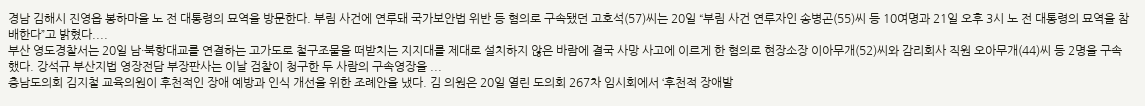경남 김해시 진영읍 봉하마을 노 전 대통령의 묘역을 방문한다. 부림 사건에 연루돼 국가보안법 위반 등 혐의로 구속됐던 고호석(57)씨는 20일 “부림 사건 연루자인 송병곤(55)씨 등 10여명과 21일 오후 3시 노 전 대통령의 묘역을 참배한다”고 밝혔다....
부산 영도경찰서는 20일 남·북항대교를 연결하는 고가도로 철구조물을 떠받치는 지지대를 제대로 설치하지 않은 바람에 결국 사망 사고에 이르게 한 혐의로 현장소장 이아무개(52)씨와 감리회사 직원 오아무개(44)씨 등 2명을 구속했다. 강석규 부산지법 영장전담 부장판사는 이날 검찰이 청구한 두 사람의 구속영장을 ...
충남도의회 김지철 교육의원이 후천적인 장애 예방과 인식 개선을 위한 조례안을 냈다. 김 의원은 20일 열린 도의회 267차 임시회에서 ‘후천적 장애발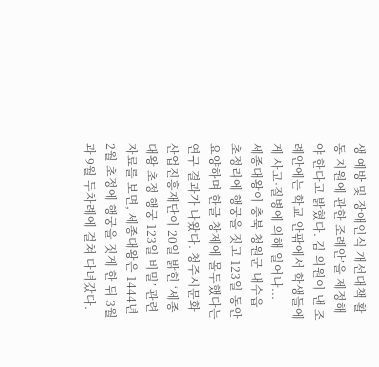생 예방 및 장애인식 개선대책 활동 지원에 관한 조례안’을 제정해야 한다고 밝혔다. 김 의원이 낸 조례안에는 학교 안팎에서 학생들에게 사고·질병에 의해 일어나...
세종대왕이 충북 청원군 내수읍 초정리에 행궁을 짓고 123일 동안 요양하며 한글 창제에 몰두했다는 연구 결과가 나왔다. 청주시문화산업진흥재단이 20일 밝힌 ‘세종대왕 초정 행궁 123일 비밀’ 관련 자료를 보면, 세종대왕은 1444년 2월 초정에 행궁을 짓게 한 뒤 3월과 9월 두차례에 걸쳐 다녀갔다.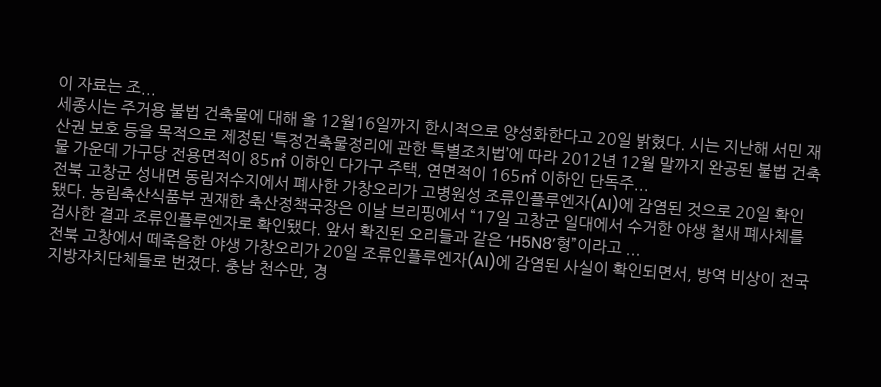이 자료는 조...
세종시는 주거용 불법 건축물에 대해 올 12월16일까지 한시적으로 양성화한다고 20일 밝혔다. 시는 지난해 서민 재산권 보호 등을 목적으로 제정된 ‘특정건축물정리에 관한 특별조치법’에 따라 2012년 12월 말까지 완공된 불법 건축물 가운데 가구당 전용면적이 85㎡ 이하인 다가구 주택, 연면적이 165㎡ 이하인 단독주...
전북 고창군 성내면 동림저수지에서 폐사한 가창오리가 고병원성 조류인플루엔자(AI)에 감염된 것으로 20일 확인됐다. 농림축산식품부 권재한 축산정책국장은 이날 브리핑에서 “17일 고창군 일대에서 수거한 야생 철새 폐사체를 검사한 결과 조류인플루엔자로 확인됐다. 앞서 확진된 오리들과 같은 ‘H5N8’형”이라고 ...
전북 고창에서 떼죽음한 야생 가창오리가 20일 조류인플루엔자(AI)에 감염된 사실이 확인되면서, 방역 비상이 전국 지방자치단체들로 번졌다. 충남 천수만, 경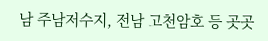남 주남저수지, 전남 고천암호 등 곳곳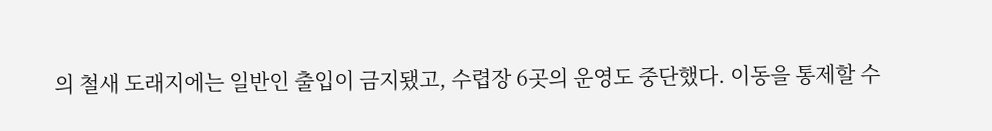의 철새 도래지에는 일반인 출입이 금지됐고, 수렵장 6곳의 운영도 중단했다. 이동을 통제할 수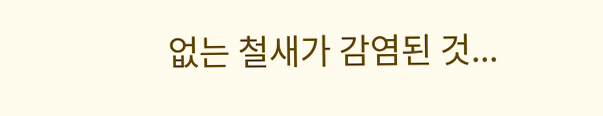없는 철새가 감염된 것...